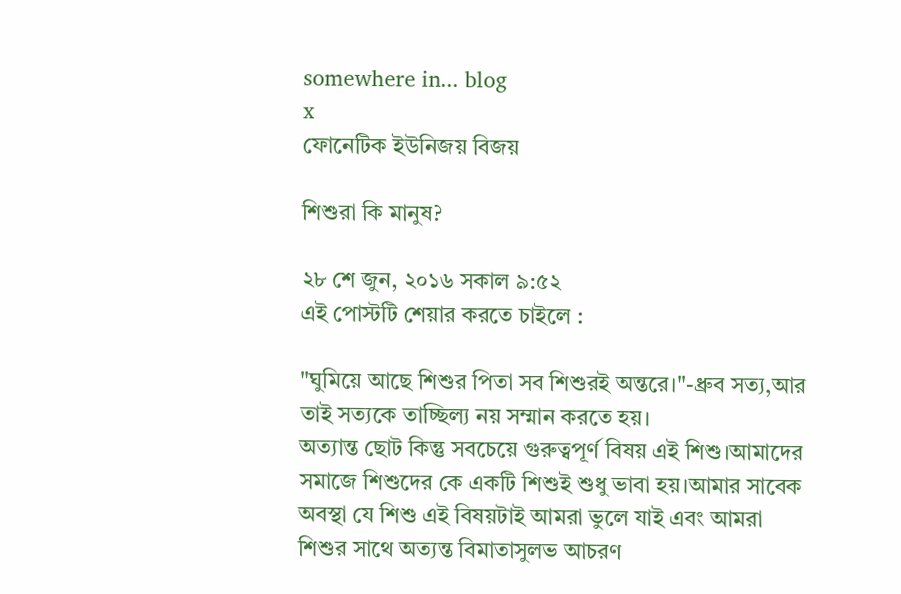somewhere in... blog
x
ফোনেটিক ইউনিজয় বিজয়

শিশুরা কি মানুষ?

২৮ শে জুন, ২০১৬ সকাল ৯:৫২
এই পোস্টটি শেয়ার করতে চাইলে :

"ঘুমিয়ে আছে শিশুর পিতা সব শিশুরই অন্তরে।"-ধ্রুব সত্য,আর তাই সত্যকে তাচ্ছিল্য নয় সম্মান করতে হয়।
অত্যান্ত ছোট কিন্তু সবচেয়ে গুরুত্বপূর্ণ বিষয় এই শিশু।আমাদের সমাজে শিশুদের কে একটি শিশুই শুধু ভাবা হয়।আমার সাবেক অবস্থা যে শিশু এই বিষয়টাই আমরা ভুলে যাই এবং আমরা শিশুর সাথে অত্যন্ত বিমাতাসুলভ আচরণ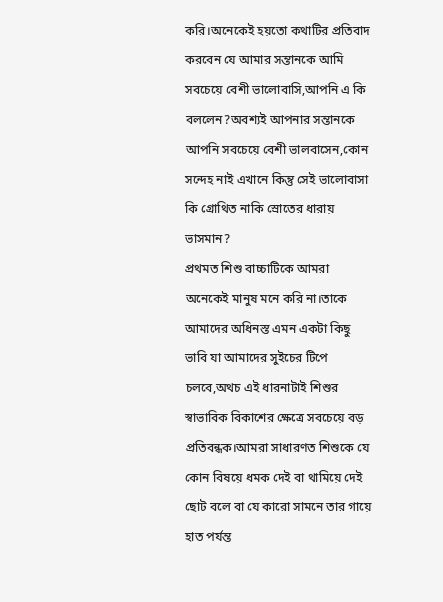করি।অনেকেই হয়তো কথাটির প্রতিবাদ করবেন যে আমার সন্তানকে আমি সবচেয়ে বেশী ভালোবাসি,আপনি এ কি বললেন?অবশ্যই আপনার সন্তানকে আপনি সবচেয়ে বেশী ভালবাসেন,কোন সন্দেহ নাই এখানে কিন্তু সেই ভালোবাসা কি গ্রোথিত নাকি স্রোতের ধারায় ভাসমান?
প্রথমত শিশু বাচ্চাটিকে আমরা অনেকেই মানুষ মনে করি না।তাকে আমাদের অধিনস্ত এমন একটা কিছু ভাবি যা আমাদের সুইচের টিপে চলবে,অথচ এই ধারনাটাই শিশুর স্বাভাবিক বিকাশের ক্ষেত্রে সবচেয়ে বড় প্রতিবন্ধক।আমরা সাধারণত শিশুকে যে কোন বিষয়ে ধমক দেই বা থামিয়ে দেই ছোট বলে বা যে কারো সামনে তার গায়ে হাত পর্যন্ত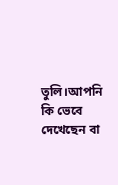তুলি।আপনি কি ভেবে দেখেছেন বা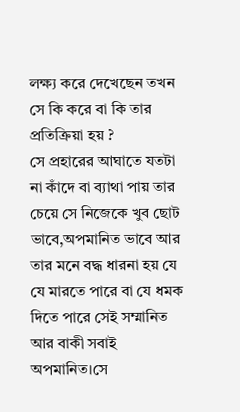লক্ষ্য করে দেখেছেন তখন সে কি করে বা কি তার প্রতিক্রিয়া হয় ?
সে প্রহারের আঘাতে যতটা না কাঁদে বা ব্যাথা পায় তার চেয়ে সে নিজেকে খুব ছোট ভাবে,অপমানিত ভাবে আর তার মনে বদ্ধ ধারনা হয় যে যে মারতে পারে বা যে ধমক দিতে পারে সেই সম্মানিত আর বাকী সবাই অপমানিত।সে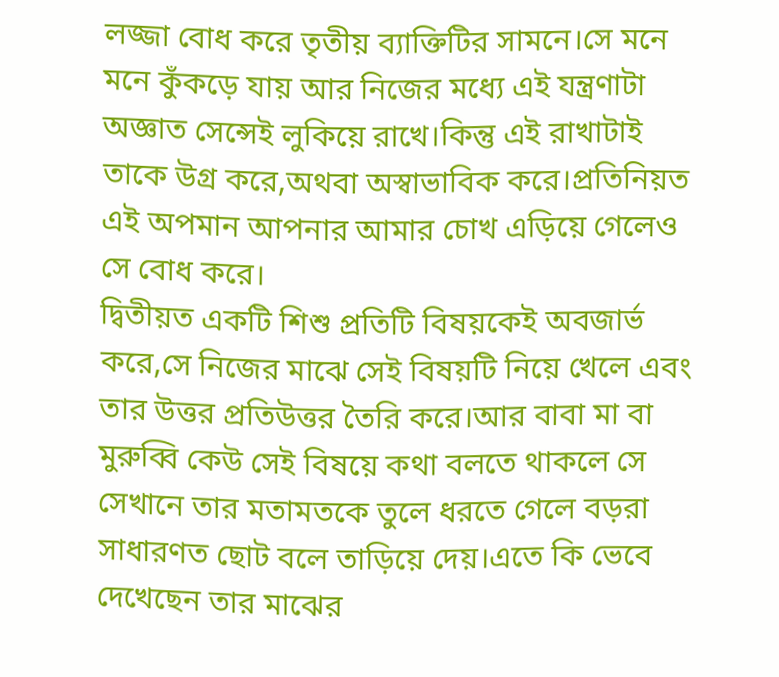লজ্জা বোধ করে তৃতীয় ব্যাক্তিটির সামনে।সে মনে মনে কুঁকড়ে যায় আর নিজের মধ্যে এই যন্ত্রণাটা অজ্ঞাত সেন্সেই লুকিয়ে রাখে।কিন্তু এই রাখাটাই তাকে উগ্র করে,অথবা অস্বাভাবিক করে।প্রতিনিয়ত এই অপমান আপনার আমার চোখ এড়িয়ে গেলেও সে বোধ করে।
দ্বিতীয়ত একটি শিশু প্রতিটি বিষয়কেই অবজার্ভ করে,সে নিজের মাঝে সেই বিষয়টি নিয়ে খেলে এবং তার উত্তর প্রতিউত্তর তৈরি করে।আর বাবা মা বা মুরুব্বি কেউ সেই বিষয়ে কথা বলতে থাকলে সে সেখানে তার মতামতকে তুলে ধরতে গেলে বড়রা সাধারণত ছোট বলে তাড়িয়ে দেয়।এতে কি ভেবে দেখেছেন তার মাঝের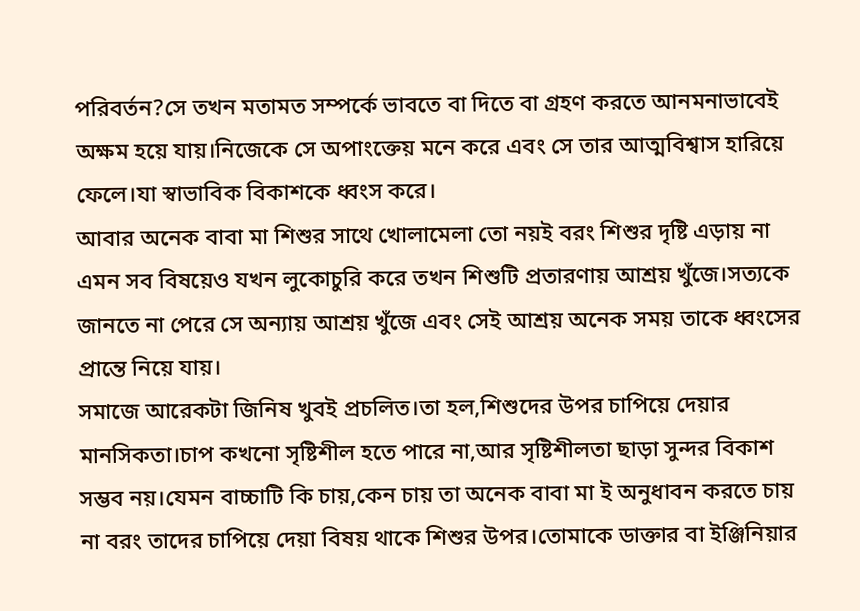পরিবর্তন?সে তখন মতামত সম্পর্কে ভাবতে বা দিতে বা গ্রহণ করতে আনমনাভাবেই অক্ষম হয়ে যায়।নিজেকে সে অপাংক্তেয় মনে করে এবং সে তার আত্মবিশ্বাস হারিয়ে ফেলে।যা স্বাভাবিক বিকাশকে ধ্বংস করে।
আবার অনেক বাবা মা শিশুর সাথে খোলামেলা তো নয়ই বরং শিশুর দৃষ্টি এড়ায় না এমন সব বিষয়েও যখন লুকোচুরি করে তখন শিশুটি প্রতারণায় আশ্রয় খুঁজে।সত্যকে জানতে না পেরে সে অন্যায় আশ্রয় খুঁজে এবং সেই আশ্রয় অনেক সময় তাকে ধ্বংসের প্রান্তে নিয়ে যায়।
সমাজে আরেকটা জিনিষ খুবই প্রচলিত।তা হল,শিশুদের উপর চাপিয়ে দেয়ার মানসিকতা।চাপ কখনো সৃষ্টিশীল হতে পারে না,আর সৃষ্টিশীলতা ছাড়া সুন্দর বিকাশ সম্ভব নয়।যেমন বাচ্চাটি কি চায়,কেন চায় তা অনেক বাবা মা ই অনুধাবন করতে চায় না বরং তাদের চাপিয়ে দেয়া বিষয় থাকে শিশুর উপর।তোমাকে ডাক্তার বা ইঞ্জিনিয়ার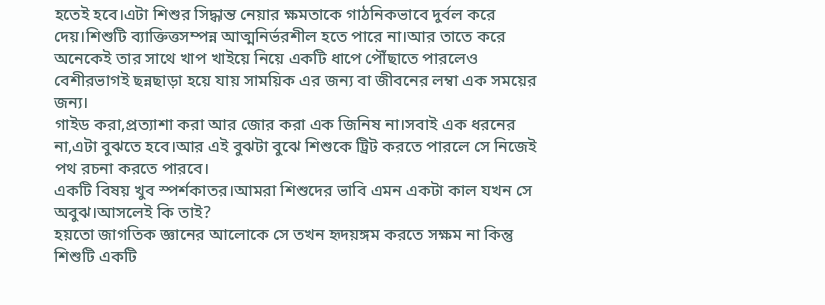হতেই হবে।এটা শিশুর সিদ্ধান্ত নেয়ার ক্ষমতাকে গাঠনিকভাবে দুর্বল করে দেয়।শিশুটি ব্যাক্তিত্তসম্পন্ন আত্মনির্ভরশীল হতে পারে না।আর তাতে করে অনেকেই তার সাথে খাপ খাইয়ে নিয়ে একটি ধাপে পৌঁছাতে পারলেও বেশীরভাগই ছন্নছাড়া হয়ে যায় সাময়িক এর জন্য বা জীবনের লম্বা এক সময়ের জন্য।
গাইড করা,প্রত্যাশা করা আর জোর করা এক জিনিষ না।সবাই এক ধরনের না,এটা বুঝতে হবে।আর এই বুঝটা বুঝে শিশুকে ট্রিট করতে পারলে সে নিজেই পথ রচনা করতে পারবে।
একটি বিষয় খুব স্পর্শকাতর।আমরা শিশুদের ভাবি এমন একটা কাল যখন সে অবুঝ।আসলেই কি তাই?
হয়তো জাগতিক জ্ঞানের আলোকে সে তখন হৃদয়ঙ্গম করতে সক্ষম না কিন্তু শিশুটি একটি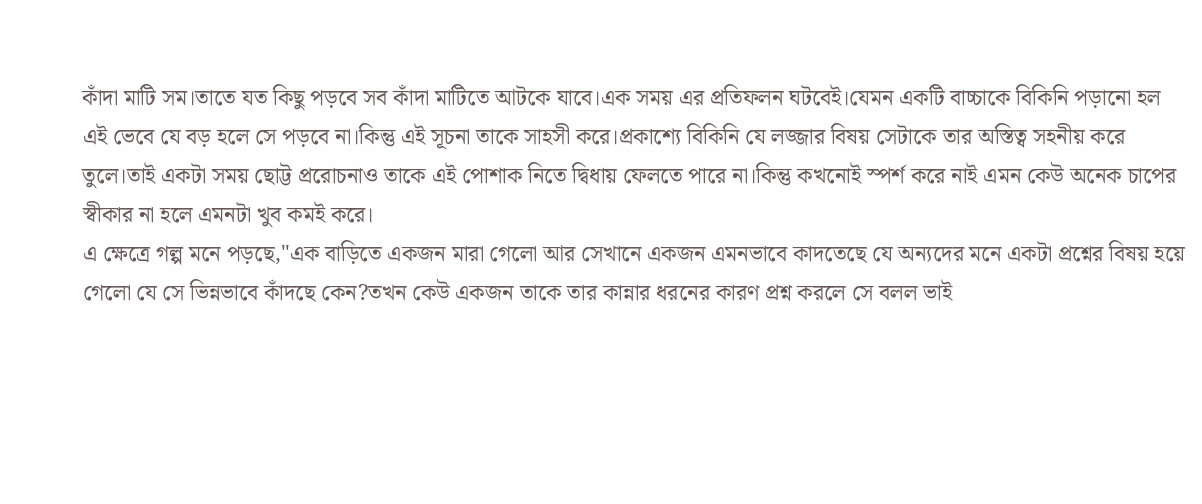কাঁদা মাটি সম।তাতে যত কিছু পড়বে সব কাঁদা মাটিতে আটকে যাবে।এক সময় এর প্রতিফলন ঘটবেই।যেমন একটি বাচ্চাকে বিকিনি পড়ানো হল এই ভেবে যে বড় হলে সে পড়বে না।কিন্তু এই সূচনা তাকে সাহসী করে।প্রকাশ্যে বিকিনি যে লজ্জার বিষয় সেটাকে তার অস্তিত্ব সহনীয় করে তুলে।তাই একটা সময় ছোট্ট প্ররোচনাও তাকে এই পোশাক নিতে দ্বিধায় ফেলতে পারে না।কিন্তু কখনোই স্পর্শ করে নাই এমন কেউ অনেক চাপের স্বীকার না হলে এমনটা খুব কমই করে।
এ ক্ষেত্রে গল্প মনে পড়ছে,"এক বাড়িতে একজন মারা গেলো আর সেখানে একজন এমনভাবে কাদতেছে যে অন্যদের মনে একটা প্রশ্নের বিষয় হয়ে গেলো যে সে ভিন্নভাবে কাঁদছে কেন?তখন কেউ একজন তাকে তার কান্নার ধরনের কারণ প্রশ্ন করলে সে বলল ভাই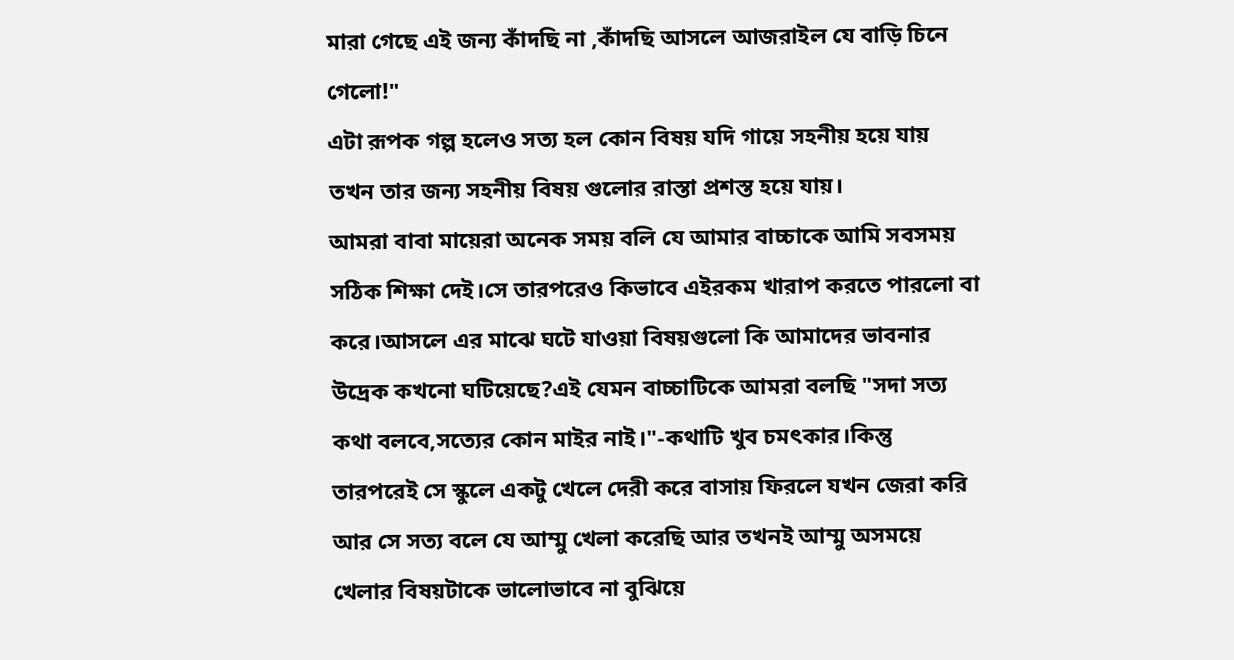মারা গেছে এই জন্য কাঁদছি না ,কাঁদছি আসলে আজরাইল যে বাড়ি চিনে গেলো!"
এটা রূপক গল্প হলেও সত্য হল কোন বিষয় যদি গায়ে সহনীয় হয়ে যায় তখন তার জন্য সহনীয় বিষয় গুলোর রাস্তা প্রশস্ত হয়ে যায়।
আমরা বাবা মায়েরা অনেক সময় বলি যে আমার বাচ্চাকে আমি সবসময় সঠিক শিক্ষা দেই।সে তারপরেও কিভাবে এইরকম খারাপ করতে পারলো বা করে।আসলে এর মাঝে ঘটে যাওয়া বিষয়গুলো কি আমাদের ভাবনার উদ্রেক কখনো ঘটিয়েছে?এই যেমন বাচ্চাটিকে আমরা বলছি "সদা সত্য কথা বলবে,সত্যের কোন মাইর নাই।"-কথাটি খুব চমৎকার।কিন্তু তারপরেই সে স্কুলে একটু খেলে দেরী করে বাসায় ফিরলে যখন জেরা করি আর সে সত্য বলে যে আম্মু খেলা করেছি আর তখনই আম্মু অসময়ে খেলার বিষয়টাকে ভালোভাবে না বুঝিয়ে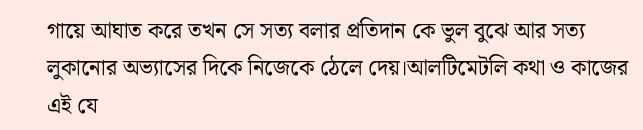গায়ে আঘাত করে তখন সে সত্য বলার প্রতিদান কে ভুল বুঝে আর সত্য লুকানোর অভ্যাসের দিকে নিজেকে ঠেলে দেয়।আলটিমেটলি কথা ও কাজের এই যে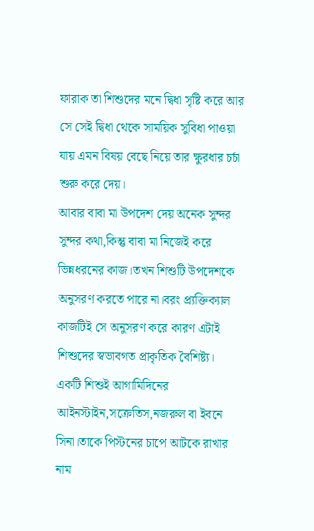ফারাক তা শিশুদের মনে দ্বিধা সৃষ্টি করে আর সে সেই দ্বিধা থেকে সাময়িক সুবিধা পাওয়া যায় এমন বিষয় বেছে নিয়ে তার ক্ষুরধার চর্চা শুরু করে দেয়।
আবার বাবা মা উপদেশ দেয় অনেক সুন্দর সুন্দর কথা,কিন্তু বাবা মা নিজেই করে ভিন্নধরনের কাজ।তখন শিশুটি উপদেশকে অনুসরণ করতে পারে না।বরং প্র্যক্তিক্যাল কাজটিই সে অনুসরণ করে কারণ এটাই শিশুদের স্বভাবগত প্রাকৃতিক বৈশিষ্ট্য।
একটি শিশুই আগামিদিনের আইনস্টাইন,সক্রেতিস,নজরুল বা ইবনে সিনা।তাকে পিস্টনের চাপে আটকে রাখার নাম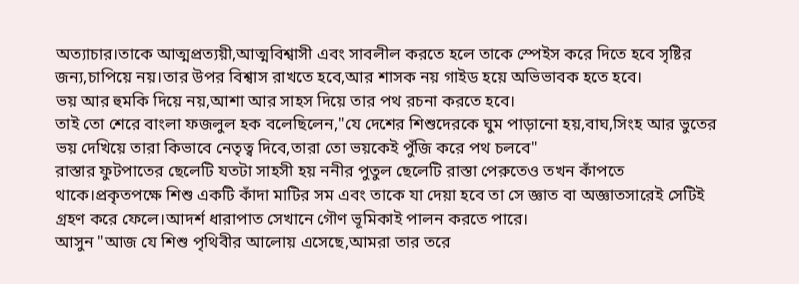অত্যাচার।তাকে আত্মপ্রত্যয়ী,আত্মবিশ্বাসী এবং সাবলীল করতে হলে তাকে স্পেইস করে দিতে হবে সৃষ্টির জন্য,চাপিয়ে নয়।তার উপর বিশ্বাস রাখতে হবে,আর শাসক নয় গাইড হয়ে অভিভাবক হতে হবে।
ভয় আর হুমকি দিয়ে নয়,আশা আর সাহস দিয়ে তার পথ রচনা করতে হবে।
তাই তো শেরে বাংলা ফজলুল হক বলেছিলেন,"যে দেশের শিশুদেরকে ঘুম পাড়ানো হয়,বাঘ,সিংহ আর ভুতের ভয় দেখিয়ে তারা কিভাবে নেতৃত্ব দিবে,তারা তো ভয়কেই পুঁজি করে পথ চলবে"
রাস্তার ফুটপাতের ছেলেটি যতটা সাহসী হয় ননীর পুতুল ছেলেটি রাস্তা পেরুতেও তখন কাঁপতে থাকে।প্রকৃতপক্ষে শিশু একটি কাঁদা মাটির সম এবং তাকে যা দেয়া হবে তা সে জ্ঞাত বা অজ্ঞাতসারেই সেটিই গ্রহণ করে ফেলে।আদর্শ ধারাপাত সেখানে গৌণ ভূমিকাই পালন করতে পারে।
আসুন "আজ যে শিশু পৃথিবীর আলোয় এসেছে,আমরা তার তরে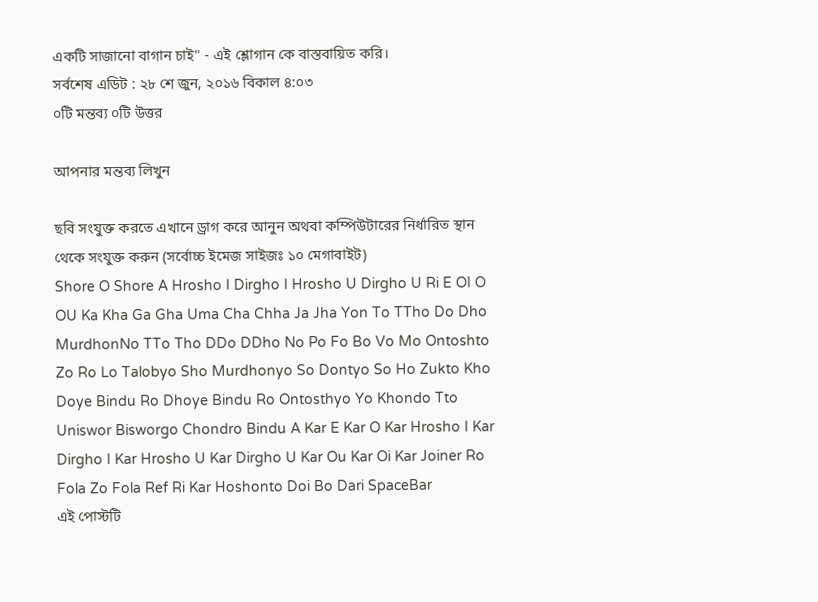একটি সাজানো বাগান চাই" - এই শ্লোগান কে বাস্তবায়িত করি।
সর্বশেষ এডিট : ২৮ শে জুন, ২০১৬ বিকাল ৪:০৩
০টি মন্তব্য ০টি উত্তর

আপনার মন্তব্য লিখুন

ছবি সংযুক্ত করতে এখানে ড্রাগ করে আনুন অথবা কম্পিউটারের নির্ধারিত স্থান থেকে সংযুক্ত করুন (সর্বোচ্চ ইমেজ সাইজঃ ১০ মেগাবাইট)
Shore O Shore A Hrosho I Dirgho I Hrosho U Dirgho U Ri E OI O OU Ka Kha Ga Gha Uma Cha Chha Ja Jha Yon To TTho Do Dho MurdhonNo TTo Tho DDo DDho No Po Fo Bo Vo Mo Ontoshto Zo Ro Lo Talobyo Sho Murdhonyo So Dontyo So Ho Zukto Kho Doye Bindu Ro Dhoye Bindu Ro Ontosthyo Yo Khondo Tto Uniswor Bisworgo Chondro Bindu A Kar E Kar O Kar Hrosho I Kar Dirgho I Kar Hrosho U Kar Dirgho U Kar Ou Kar Oi Kar Joiner Ro Fola Zo Fola Ref Ri Kar Hoshonto Doi Bo Dari SpaceBar
এই পোস্টটি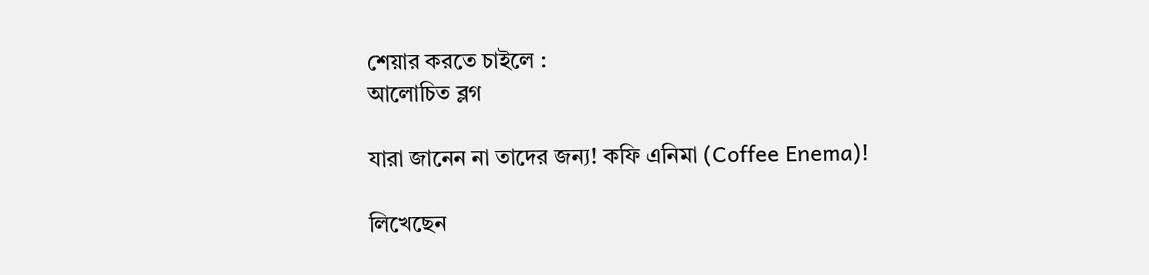শেয়ার করতে চাইলে :
আলোচিত ব্লগ

যারা জানেন না তাদের জন্য! কফি এনিমা (Coffee Enema)!

লিখেছেন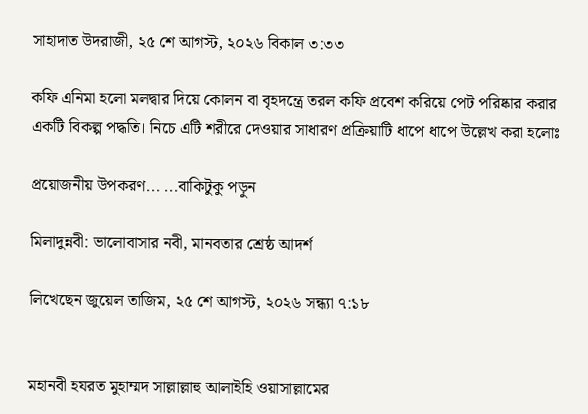সাহাদাত উদরাজী, ২৫ শে আগস্ট, ২০২৬ বিকাল ৩:৩৩

কফি এনিমা হলো মলদ্বার দিয়ে কোলন বা বৃহদন্ত্রে তরল কফি প্রবেশ করিয়ে পেট পরিষ্কার করার একটি বিকল্প পদ্ধতি। নিচে এটি শরীরে দেওয়ার সাধারণ প্রক্রিয়াটি ধাপে ধাপে উল্লেখ করা হলোঃ

প্রয়োজনীয় উপকরণ... ...বাকিটুকু পড়ুন

মিলাদুন্নবী: ভালোবাসার নবী, মানবতার শ্রেষ্ঠ আদর্শ

লিখেছেন জুয়েল তাজিম, ২৫ শে আগস্ট, ২০২৬ সন্ধ্যা ৭:১৮


মহানবী হযরত মুহাম্মদ সাল্লাল্লাহু আলাইহি ওয়াসাল্লামের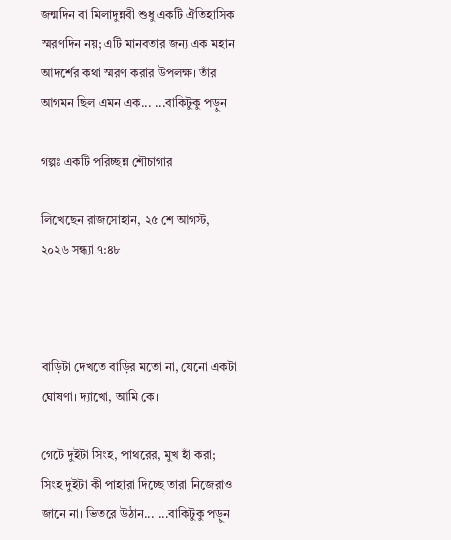জন্মদিন বা মিলাদুন্নবী শুধু একটি ঐতিহাসিক স্মরণদিন নয়; এটি মানবতার জন্য এক মহান আদর্শের কথা স্মরণ করার উপলক্ষ। তাঁর আগমন ছিল এমন এক... ...বাকিটুকু পড়ুন

গল্পঃ একটি পরিচ্ছন্ন শৌচাগার

লিখেছেন রাজসোহান, ২৫ শে আগস্ট, ২০২৬ সন্ধ্যা ৭:৪৮



বাড়িটা দেখতে বাড়ির মতো না, যেনো একটা ঘোষণা। দ্যাখো, আমি কে।

গেটে দুইটা সিংহ, পাথরের, মুখ হাঁ করা; সিংহ দুইটা কী পাহারা দিচ্ছে তারা নিজেরাও জানে না। ভিতরে উঠান... ...বাকিটুকু পড়ুন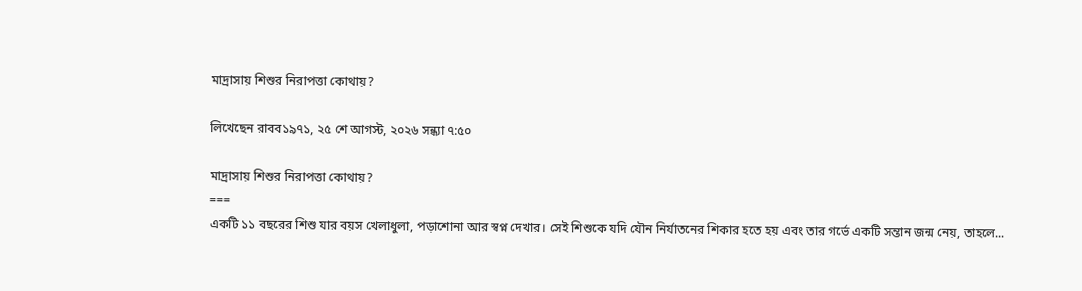মাদ্রাসায় শিশুর নিরাপত্তা কোথায়?

লিখেছেন রাবব১৯৭১, ২৫ শে আগস্ট, ২০২৬ সন্ধ্যা ৭:৫০

মাদ্রাসায় শিশুর নিরাপত্তা কোথায়?
===
একটি ১১ বছরের শিশু যার বয়স খেলাধুলা, পড়াশোনা আর স্বপ্ন দেখার। সেই শিশুকে যদি যৌন নির্যাতনের শিকার হতে হয় এবং তার গর্ভে একটি সন্তান জন্ম নেয়, তাহলে...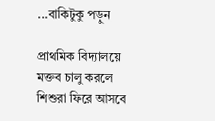...বাকিটুকু পড়ুন

প্রাথমিক বিদ্যালয়ে মক্তব চালু করলে শিশুরা ফিরে আসবে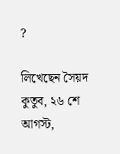?

লিখেছেন সৈয়দ কুতুব, ২৬ শে আগস্ট,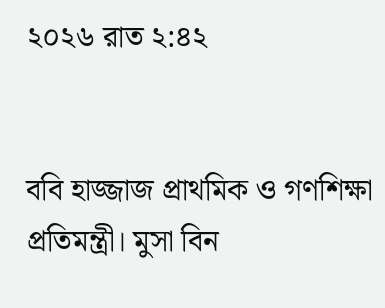২০২৬ রাত ২:৪২


ববি হাজ্জাজ প্রাথমিক ও গণশিক্ষা প্রতিমন্ত্রী। মুসা বিন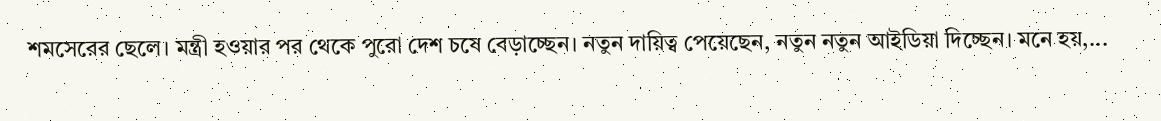শমসেরের ছেলে। মন্ত্রী হওয়ার পর থেকে পুরো দেশ চষে বেড়াচ্ছেন। নতুন দায়িত্ব পেয়েছেন, নতুন নতুন আইডিয়া দিচ্ছেন। মনে হয়,...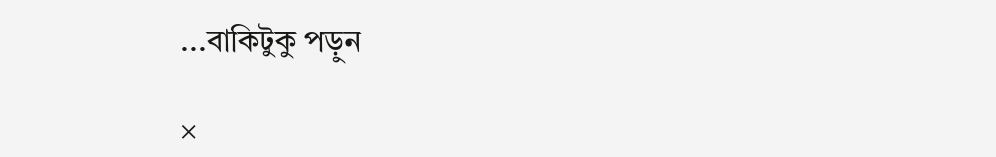...বাকিটুকু পড়ুন

×